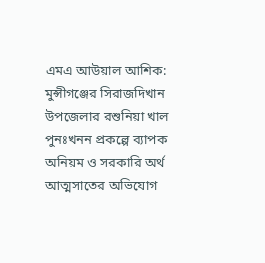এমএ আউয়াল আশিক:
মুন্সীগঞ্জের সিরাজদিখান উপজেলার রশুনিয়া খাল পুনঃখনন প্রকল্পে ব্যাপক অনিয়ম ও সরকারি অর্থ আত্মসাতের অভিযোগ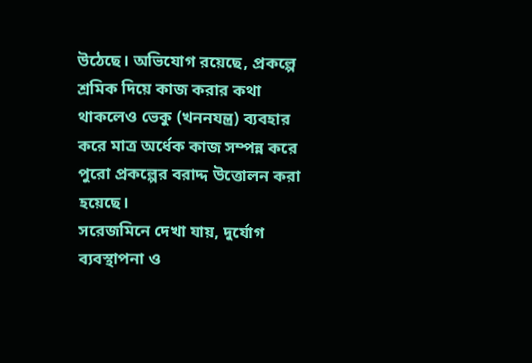উঠেছে। অভিযোগ রয়েছে, প্রকল্পে শ্রমিক দিয়ে কাজ করার কথা থাকলেও ভেকু (খননযন্ত্র) ব্যবহার করে মাত্র অর্ধেক কাজ সম্পন্ন করে পুরো প্রকল্পের বরাদ্দ উত্তোলন করা হয়েছে।
সরেজমিনে দেখা যায়, দুর্যোগ ব্যবস্থাপনা ও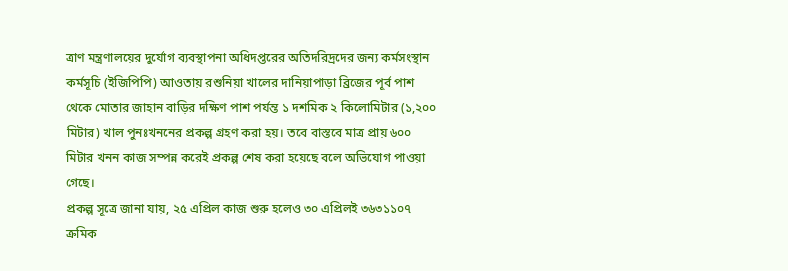ত্রাণ মন্ত্রণালয়ের দুর্যোগ ব্যবস্থাপনা অধিদপ্তরের অতিদরিদ্রদের জন্য কর্মসংস্থান কর্মসূচি (ইজিপিপি) আওতায় রশুনিয়া খালের দানিয়াপাড়া ব্রিজের পূর্ব পাশ থেকে মোতার জাহান বাড়ির দক্ষিণ পাশ পর্যন্ত ১ দশমিক ২ কিলোমিটার (১,২০০ মিটার) খাল পুনঃখননের প্রকল্প গ্রহণ করা হয়। তবে বাস্তবে মাত্র প্রায় ৬০০ মিটার খনন কাজ সম্পন্ন করেই প্রকল্প শেষ করা হয়েছে বলে অভিযোগ পাওয়া গেছে।
প্রকল্প সূত্রে জানা যায়, ২৫ এপ্রিল কাজ শুরু হলেও ৩০ এপ্রিলই ৩৬৩১১০৭ ক্রমিক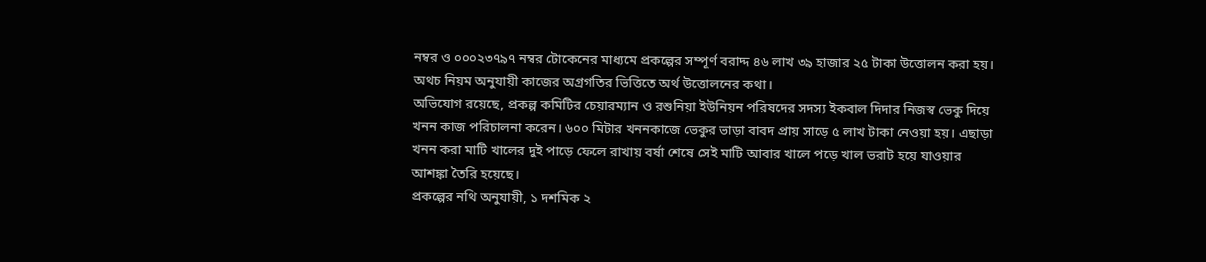নম্বর ও ০০০২৩৭৯৭ নম্বর টোকেনের মাধ্যমে প্রকল্পের সম্পূর্ণ বরাদ্দ ৪৬ লাখ ৩৯ হাজার ২৫ টাকা উত্তোলন করা হয়। অথচ নিয়ম অনুযায়ী কাজের অগ্রগতির ভিত্তিতে অর্থ উত্তোলনের কথা।
অভিযোগ রয়েছে, প্রকল্প কমিটির চেয়ারম্যান ও রশুনিয়া ইউনিয়ন পরিষদের সদস্য ইকবাল দিদার নিজস্ব ভেকু দিয়ে খনন কাজ পরিচালনা করেন। ৬০০ মিটার খননকাজে ভেকুর ভাড়া বাবদ প্রায় সাড়ে ৫ লাখ টাকা নেওয়া হয়। এছাড়া খনন করা মাটি খালের দুই পাড়ে ফেলে রাখায় বর্ষা শেষে সেই মাটি আবার খালে পড়ে খাল ভরাট হয়ে যাওয়ার আশঙ্কা তৈরি হয়েছে।
প্রকল্পের নথি অনুযায়ী, ১ দশমিক ২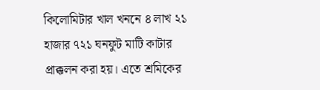কিলোমিটার খাল খননে ৪ লাখ ২১ হাজার ৭২১ ঘনফুট মাটি কাটার প্রাক্কলন করা হয়। এতে শ্রমিকের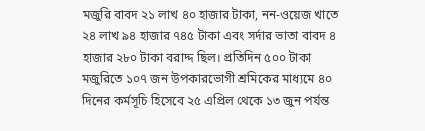মজুরি বাবদ ২১ লাখ ৪০ হাজার টাকা, নন-ওয়েজ খাতে ২৪ লাখ ৯৪ হাজার ৭৪৫ টাকা এবং সর্দার ভাতা বাবদ ৪ হাজার ২৮০ টাকা বরাদ্দ ছিল। প্রতিদিন ৫০০ টাকা মজুরিতে ১০৭ জন উপকারভোগী শ্রমিকের মাধ্যমে ৪০ দিনের কর্মসূচি হিসেবে ২৫ এপ্রিল থেকে ১৩ জুন পর্যন্ত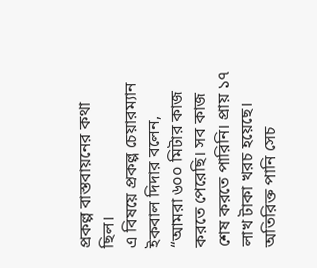প্রকল্প বাস্তবায়নের কথা ছিল।
এ বিষয়ে প্রকল্প চেয়ারম্যান ইকবাল দিদার বলেন, “আমরা ৬০০ মিটার কাজ করতে পেরেছি। সব কাজ শেষ করতে পারিনি। প্রায় ১৭ লাখ টাকা খরচ হয়েছে। অতিরিক্ত পানি সেচ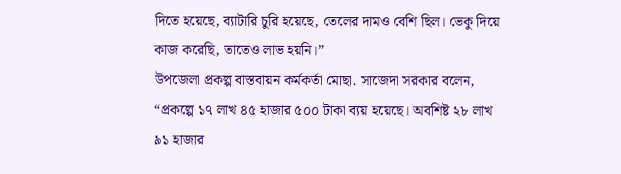দিতে হয়েছে, ব্যাটারি চুরি হয়েছে, তেলের দামও বেশি ছিল। ভেকু দিয়ে কাজ করেছি, তাতেও লাভ হয়নি।”
উপজেলা প্রকল্প বাস্তবায়ন কর্মকর্তা মোছা. সাজেদা সরকার বলেন, “প্রকল্পে ১৭ লাখ ৪৫ হাজার ৫০০ টাকা ব্যয় হয়েছে। অবশিষ্ট ২৮ লাখ ৯১ হাজার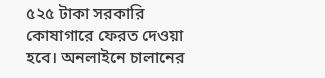৫২৫ টাকা সরকারি কোষাগারে ফেরত দেওয়া হবে। অনলাইনে চালানের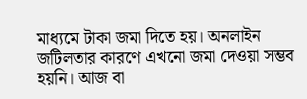মাধ্যমে টাকা জমা দিতে হয়। অনলাইন জটিলতার কারণে এখনো জমা দেওয়া সম্ভব হয়নি। আজ বা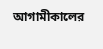আগামীকালের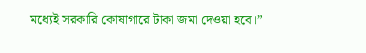মধ্যেই সরকারি কোষাগারে টাকা জমা দেওয়া হবে।”